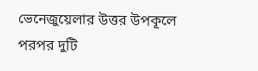ভেনেজুয়েলার উত্তর উপকূলে পরপর দুটি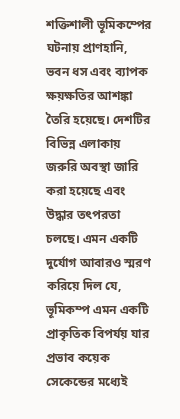শক্তিশালী ভূমিকম্পের ঘটনায় প্রাণহানি, ভবন ধস এবং ব্যাপক ক্ষয়ক্ষতির আশঙ্কা তৈরি হয়েছে। দেশটির বিভিন্ন এলাকায় জরুরি অবস্থা জারি করা হয়েছে এবং উদ্ধার তৎপরতা চলছে। এমন একটি দুর্যোগ আবারও স্মরণ করিয়ে দিল যে, ভূমিকম্প এমন একটি প্রাকৃতিক বিপর্যয় যার প্রভাব কয়েক সেকেন্ডের মধ্যেই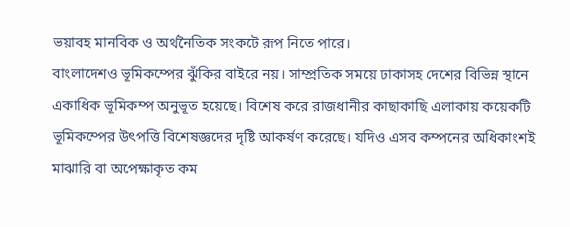ভয়াবহ মানবিক ও অর্থনৈতিক সংকটে রূপ নিতে পারে।
বাংলাদেশও ভূমিকম্পের ঝুঁকির বাইরে নয়। সাম্প্রতিক সময়ে ঢাকাসহ দেশের বিভিন্ন স্থানে একাধিক ভূমিকম্প অনুভূত হয়েছে। বিশেষ করে রাজধানীর কাছাকাছি এলাকায় কয়েকটি ভূমিকম্পের উৎপত্তি বিশেষজ্ঞদের দৃষ্টি আকর্ষণ করেছে। যদিও এসব কম্পনের অধিকাংশই মাঝারি বা অপেক্ষাকৃত কম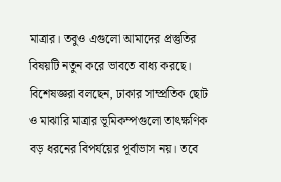মাত্রার। তবুও এগুলো আমাদের প্রস্তুতির বিষয়টি নতুন করে ভাবতে বাধ্য করছে।
বিশেষজ্ঞরা বলছেন, ঢাকার সাম্প্রতিক ছোট ও মাঝারি মাত্রার ভূমিকম্পগুলো তাৎক্ষণিক বড় ধরনের বিপর্যয়ের পূর্বাভাস নয়। তবে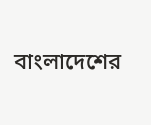বাংলাদেশের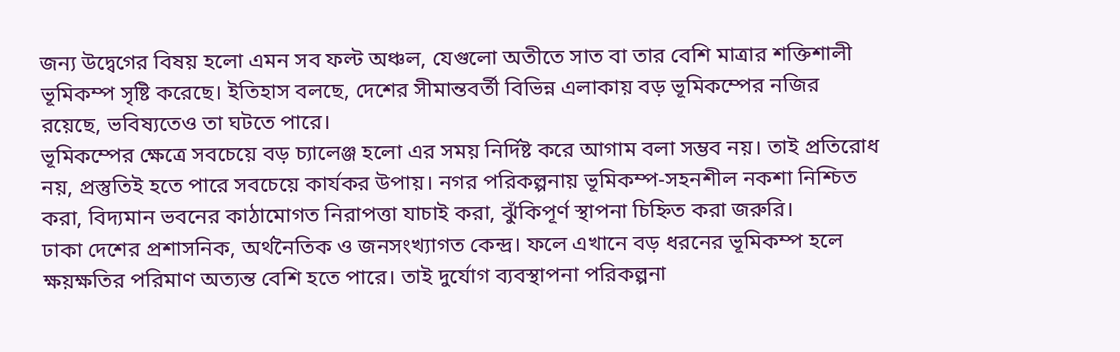জন্য উদ্বেগের বিষয় হলো এমন সব ফল্ট অঞ্চল, যেগুলো অতীতে সাত বা তার বেশি মাত্রার শক্তিশালী ভূমিকম্প সৃষ্টি করেছে। ইতিহাস বলছে, দেশের সীমান্তবর্তী বিভিন্ন এলাকায় বড় ভূমিকম্পের নজির রয়েছে, ভবিষ্যতেও তা ঘটতে পারে।
ভূমিকম্পের ক্ষেত্রে সবচেয়ে বড় চ্যালেঞ্জ হলো এর সময় নির্দিষ্ট করে আগাম বলা সম্ভব নয়। তাই প্রতিরোধ নয়, প্রস্তুতিই হতে পারে সবচেয়ে কার্যকর উপায়। নগর পরিকল্পনায় ভূমিকম্প-সহনশীল নকশা নিশ্চিত করা, বিদ্যমান ভবনের কাঠামোগত নিরাপত্তা যাচাই করা, ঝুঁকিপূর্ণ স্থাপনা চিহ্নিত করা জরুরি।
ঢাকা দেশের প্রশাসনিক, অর্থনৈতিক ও জনসংখ্যাগত কেন্দ্র। ফলে এখানে বড় ধরনের ভূমিকম্প হলে ক্ষয়ক্ষতির পরিমাণ অত্যন্ত বেশি হতে পারে। তাই দুর্যোগ ব্যবস্থাপনা পরিকল্পনা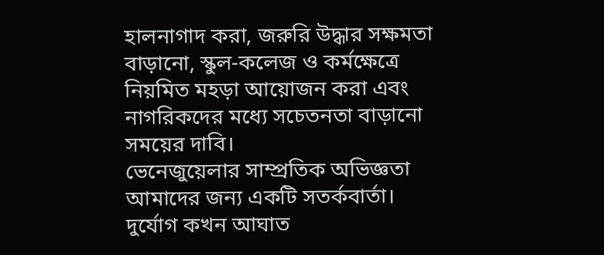হালনাগাদ করা, জরুরি উদ্ধার সক্ষমতা বাড়ানো, স্কুল-কলেজ ও কর্মক্ষেত্রে নিয়মিত মহড়া আয়োজন করা এবং নাগরিকদের মধ্যে সচেতনতা বাড়ানো সময়ের দাবি।
ভেনেজুয়েলার সাম্প্রতিক অভিজ্ঞতা আমাদের জন্য একটি সতর্কবার্তা। দুর্যোগ কখন আঘাত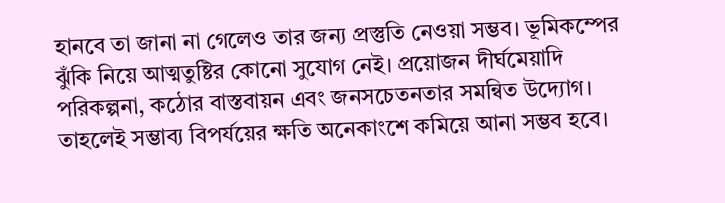হানবে তা জানা না গেলেও তার জন্য প্রস্তুতি নেওয়া সম্ভব। ভূমিকম্পের ঝুঁকি নিয়ে আত্মতুষ্টির কোনো সুযোগ নেই। প্রয়োজন দীর্ঘমেয়াদি পরিকল্পনা, কঠোর বাস্তবায়ন এবং জনসচেতনতার সমন্বিত উদ্যোগ। তাহলেই সম্ভাব্য বিপর্যয়ের ক্ষতি অনেকাংশে কমিয়ে আনা সম্ভব হবে।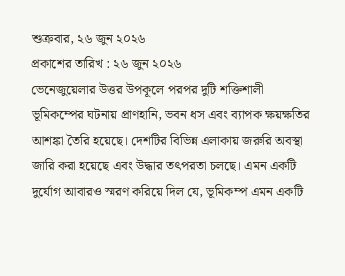শুক্রবার, ২৬ জুন ২০২৬
প্রকাশের তারিখ : ২৬ জুন ২০২৬
ভেনেজুয়েলার উত্তর উপকূলে পরপর দুটি শক্তিশালী ভূমিকম্পের ঘটনায় প্রাণহানি, ভবন ধস এবং ব্যাপক ক্ষয়ক্ষতির আশঙ্কা তৈরি হয়েছে। দেশটির বিভিন্ন এলাকায় জরুরি অবস্থা জারি করা হয়েছে এবং উদ্ধার তৎপরতা চলছে। এমন একটি দুর্যোগ আবারও স্মরণ করিয়ে দিল যে, ভূমিকম্প এমন একটি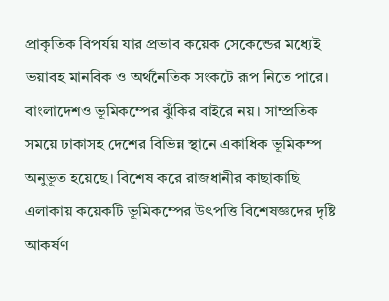প্রাকৃতিক বিপর্যয় যার প্রভাব কয়েক সেকেন্ডের মধ্যেই ভয়াবহ মানবিক ও অর্থনৈতিক সংকটে রূপ নিতে পারে।
বাংলাদেশও ভূমিকম্পের ঝুঁকির বাইরে নয়। সাম্প্রতিক সময়ে ঢাকাসহ দেশের বিভিন্ন স্থানে একাধিক ভূমিকম্প অনুভূত হয়েছে। বিশেষ করে রাজধানীর কাছাকাছি এলাকায় কয়েকটি ভূমিকম্পের উৎপত্তি বিশেষজ্ঞদের দৃষ্টি আকর্ষণ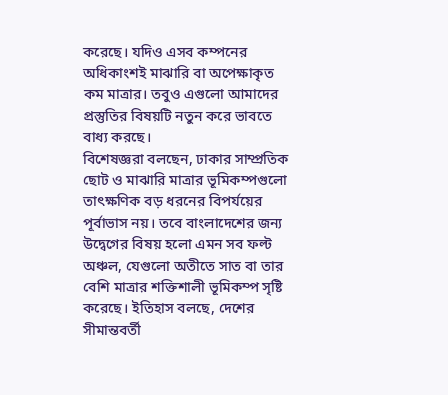করেছে। যদিও এসব কম্পনের অধিকাংশই মাঝারি বা অপেক্ষাকৃত কম মাত্রার। তবুও এগুলো আমাদের প্রস্তুতির বিষয়টি নতুন করে ভাবতে বাধ্য করছে।
বিশেষজ্ঞরা বলছেন, ঢাকার সাম্প্রতিক ছোট ও মাঝারি মাত্রার ভূমিকম্পগুলো তাৎক্ষণিক বড় ধরনের বিপর্যয়ের পূর্বাভাস নয়। তবে বাংলাদেশের জন্য উদ্বেগের বিষয় হলো এমন সব ফল্ট অঞ্চল, যেগুলো অতীতে সাত বা তার বেশি মাত্রার শক্তিশালী ভূমিকম্প সৃষ্টি করেছে। ইতিহাস বলছে, দেশের সীমান্তবর্তী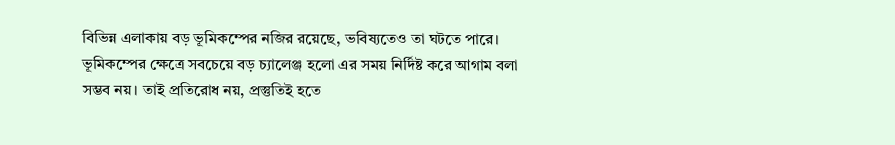বিভিন্ন এলাকায় বড় ভূমিকম্পের নজির রয়েছে, ভবিষ্যতেও তা ঘটতে পারে।
ভূমিকম্পের ক্ষেত্রে সবচেয়ে বড় চ্যালেঞ্জ হলো এর সময় নির্দিষ্ট করে আগাম বলা সম্ভব নয়। তাই প্রতিরোধ নয়, প্রস্তুতিই হতে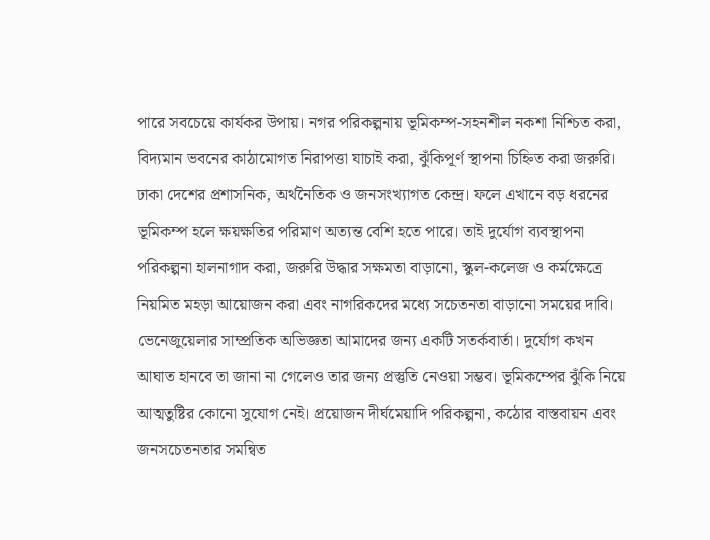পারে সবচেয়ে কার্যকর উপায়। নগর পরিকল্পনায় ভূমিকম্প-সহনশীল নকশা নিশ্চিত করা, বিদ্যমান ভবনের কাঠামোগত নিরাপত্তা যাচাই করা, ঝুঁকিপূর্ণ স্থাপনা চিহ্নিত করা জরুরি।
ঢাকা দেশের প্রশাসনিক, অর্থনৈতিক ও জনসংখ্যাগত কেন্দ্র। ফলে এখানে বড় ধরনের ভূমিকম্প হলে ক্ষয়ক্ষতির পরিমাণ অত্যন্ত বেশি হতে পারে। তাই দুর্যোগ ব্যবস্থাপনা পরিকল্পনা হালনাগাদ করা, জরুরি উদ্ধার সক্ষমতা বাড়ানো, স্কুল-কলেজ ও কর্মক্ষেত্রে নিয়মিত মহড়া আয়োজন করা এবং নাগরিকদের মধ্যে সচেতনতা বাড়ানো সময়ের দাবি।
ভেনেজুয়েলার সাম্প্রতিক অভিজ্ঞতা আমাদের জন্য একটি সতর্কবার্তা। দুর্যোগ কখন আঘাত হানবে তা জানা না গেলেও তার জন্য প্রস্তুতি নেওয়া সম্ভব। ভূমিকম্পের ঝুঁকি নিয়ে আত্মতুষ্টির কোনো সুযোগ নেই। প্রয়োজন দীর্ঘমেয়াদি পরিকল্পনা, কঠোর বাস্তবায়ন এবং জনসচেতনতার সমন্বিত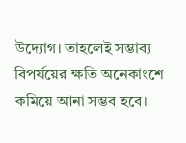উদ্যোগ। তাহলেই সম্ভাব্য বিপর্যয়ের ক্ষতি অনেকাংশে কমিয়ে আনা সম্ভব হবে।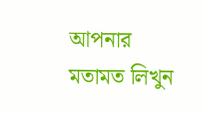আপনার মতামত লিখুন